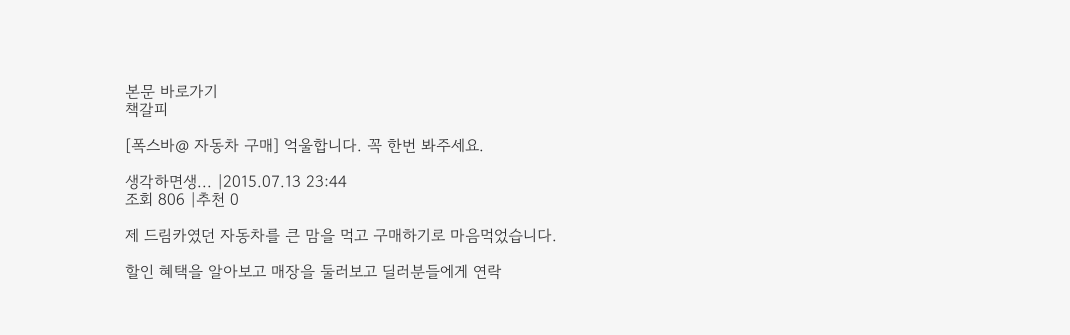본문 바로가기
책갈피

[폭스바@ 자동차 구매] 억울합니다. 꼭 한번 봐주세요.

생각하면생... |2015.07.13 23:44
조회 806 |추천 0

제 드림카였던 자동차를 큰 맘을 먹고 구매하기로 마음먹었습니다.

할인 혜택을 알아보고 매장을 둘러보고 딜러분들에게 연락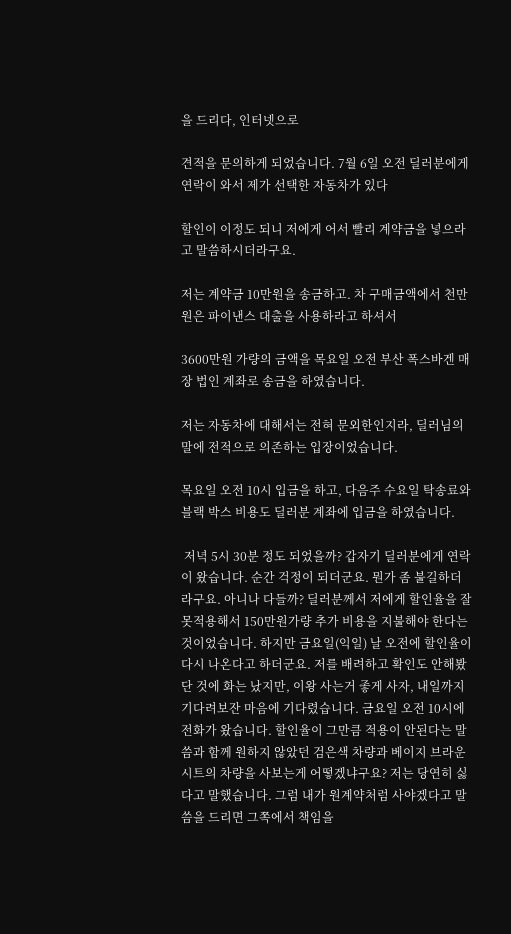을 드리다, 인터넷으로

견적을 문의하게 되었습니다. 7월 6일 오전 딜러분에게 연락이 와서 제가 선택한 자동차가 있다

할인이 이정도 되니 저에게 어서 빨리 계약금을 넣으라고 말씀하시더라구요.

저는 계약금 10만원을 송금하고. 차 구매금액에서 천만원은 파이낸스 대출을 사용하라고 하셔서

3600만원 가량의 금액을 목요일 오전 부산 폭스바겐 매장 법인 계좌로 송금을 하였습니다.

저는 자동차에 대해서는 전혀 문외한인지라, 딜러님의 말에 전적으로 의존하는 입장이었습니다.

목요일 오전 10시 입금을 하고, 다음주 수요일 탁송료와 블랙 박스 비용도 딜러분 계좌에 입금을 하였습니다.

 저녁 5시 30분 정도 되었을까? 갑자기 딜러분에게 연락이 왔습니다. 순간 걱정이 되더군요. 뭔가 좀 불길하더라구요. 아니나 다들까? 딜러분께서 저에게 할인율을 잘못적용해서 150만원가량 추가 비용을 지불해야 한다는 것이었습니다. 하지만 금요일(익일) 날 오전에 할인율이 다시 나온다고 하더군요. 저를 배려하고 확인도 안해봤단 것에 화는 났지만, 이왕 사는거 좋게 사자, 내일까지 기다려보잔 마음에 기다렸습니다. 금요일 오전 10시에 전화가 왔습니다. 할인율이 그만큼 적용이 안된다는 말씀과 함께 원하지 않았던 검은색 차량과 베이지 브라운 시트의 차량을 사보는게 어떻겠냐구요? 저는 당연히 싫다고 말했습니다. 그럼 내가 원계약처럼 사야겠다고 말씀을 드리면 그쪽에서 책임을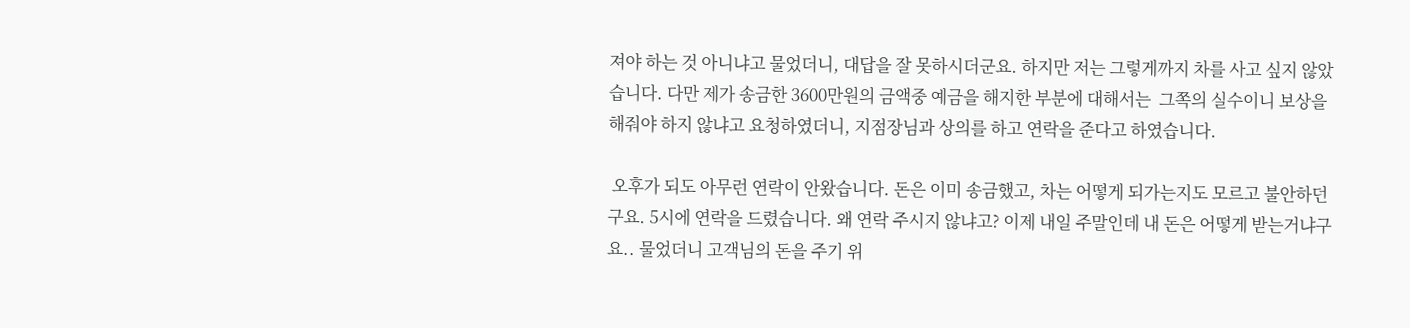져야 하는 것 아니냐고 물었더니, 대답을 잘 못하시더군요. 하지만 저는 그렇게까지 차를 사고 싶지 않았습니다. 다만 제가 송금한 3600만원의 금액중 예금을 해지한 부분에 대해서는  그쪽의 실수이니 보상을 해줘야 하지 않냐고 요청하였더니, 지점장님과 상의를 하고 연락을 준다고 하였습니다.

 오후가 되도 아무런 연락이 안왔습니다. 돈은 이미 송금했고, 차는 어떻게 되가는지도 모르고 불안하던구요. 5시에 연락을 드렸습니다. 왜 연락 주시지 않냐고? 이제 내일 주말인데 내 돈은 어떻게 받는거냐구요.. 물었더니 고객님의 돈을 주기 위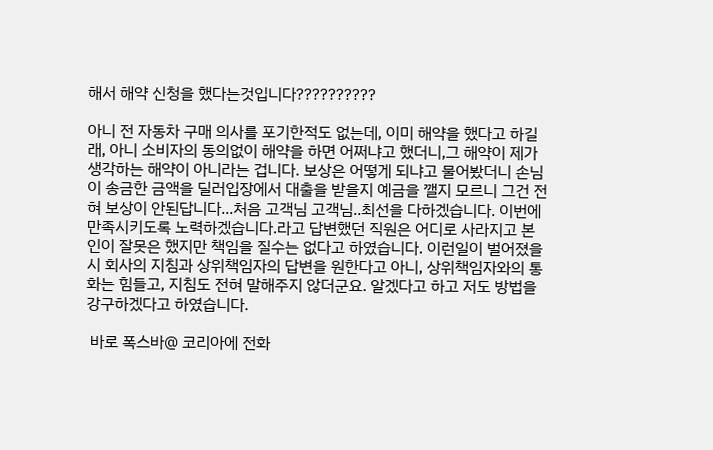해서 해약 신청을 했다는것입니다??????????

아니 전 자동차 구매 의사를 포기한적도 없는데, 이미 해약을 했다고 하길래, 아니 소비자의 동의없이 해약을 하면 어쩌냐고 했더니,그 해약이 제가 생각하는 해약이 아니라는 겁니다. 보상은 어떻게 되냐고 물어봤더니 손님이 송금한 금액을 딜러입장에서 대출을 받을지 예금을 깰지 모르니 그건 전혀 보상이 안된답니다...처음 고객님 고객님..최선을 다하겠습니다. 이번에 만족시키도록 노력하겠습니다.라고 답변했던 직원은 어디로 사라지고 본인이 잘못은 했지만 책임을 질수는 없다고 하였습니다. 이런일이 벌어졌을시 회사의 지침과 상위책임자의 답변을 원한다고 아니, 상위책임자와의 통화는 힘들고, 지침도 전혀 말해주지 않더군요. 알겠다고 하고 저도 방법을 강구하겠다고 하였습니다.

 바로 폭스바@ 코리아에 전화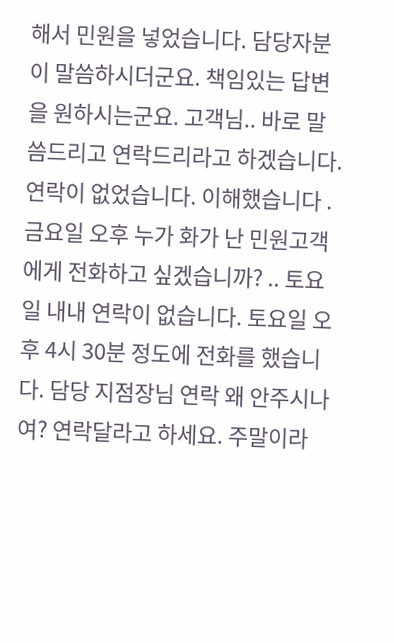해서 민원을 넣었습니다. 담당자분이 말씀하시더군요. 책임있는 답변을 원하시는군요. 고객님.. 바로 말씀드리고 연락드리라고 하겠습니다. 연락이 없었습니다. 이해했습니다 .금요일 오후 누가 화가 난 민원고객에게 전화하고 싶겠습니까? .. 토요일 내내 연락이 없습니다. 토요일 오후 4시 30분 정도에 전화를 했습니다. 담당 지점장님 연락 왜 안주시나여? 연락달라고 하세요. 주말이라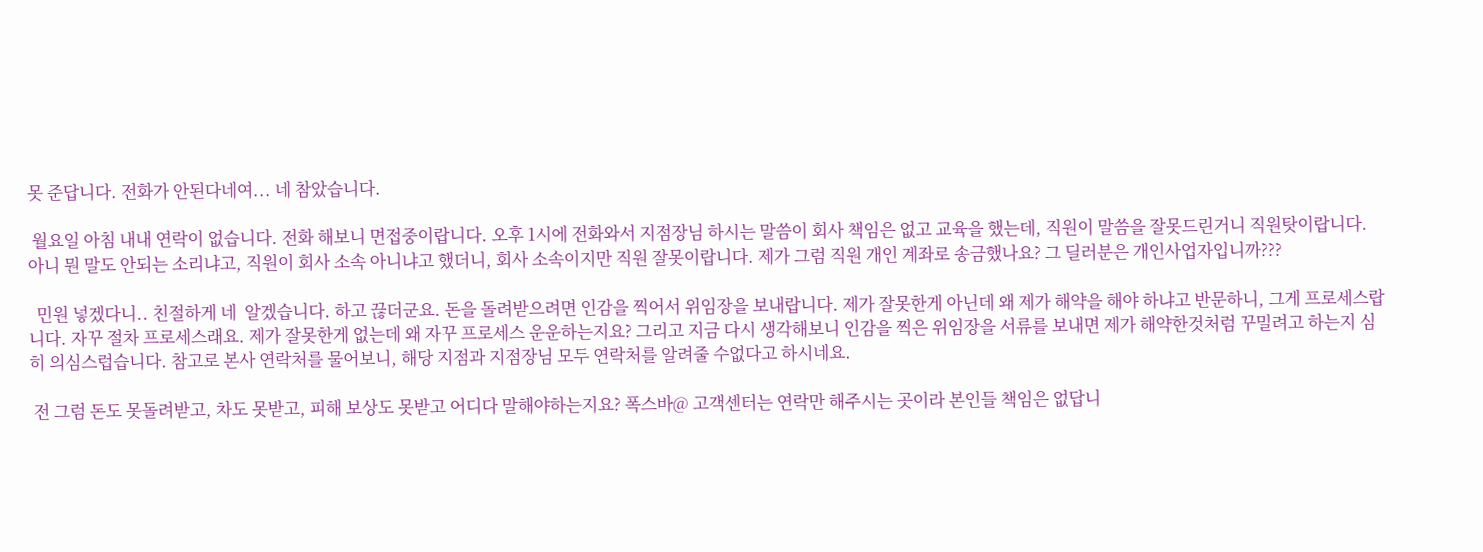못 준답니다. 전화가 안된다네여... 네 참았습니다.

 월요일 아침 내내 연락이 없습니다. 전화 해보니 면접중이랍니다. 오후 1시에 전화와서 지점장님 하시는 말씀이 회사 책임은 없고 교육을 했는데, 직원이 말씀을 잘못드린거니 직원탓이랍니다. 아니 뭔 말도 안되는 소리냐고, 직원이 회사 소속 아니냐고 했더니, 회사 소속이지만 직원 잘못이랍니다. 제가 그럼 직원 개인 계좌로 송금했나요? 그 딜러분은 개인사업자입니까???

  민원 넣겠다니.. 친절하게 네  알겠습니다. 하고 끊더군요. 돈을 돌려받으려면 인감을 찍어서 위임장을 보내랍니다. 제가 잘못한게 아닌데 왜 제가 해약을 해야 하냐고 반문하니, 그게 프로세스랍니다. 자꾸 절차 프로세스래요. 제가 잘못한게 없는데 왜 자꾸 프로세스 운운하는지요? 그리고 지금 다시 생각해보니 인감을 찍은 위임장을 서류를 보내면 제가 해약한것처럼 꾸밀려고 하는지 심히 의심스럽습니다. 참고로 본사 연락처를 물어보니, 해당 지점과 지점장님 모두 연락처를 알려줄 수없다고 하시네요.

 전 그럼 돈도 못돌려받고, 차도 못받고, 피해 보상도 못받고 어디다 말해야하는지요? 폭스바@ 고객센터는 연락만 해주시는 곳이라 본인들 책임은 없답니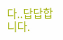다..답답합니다.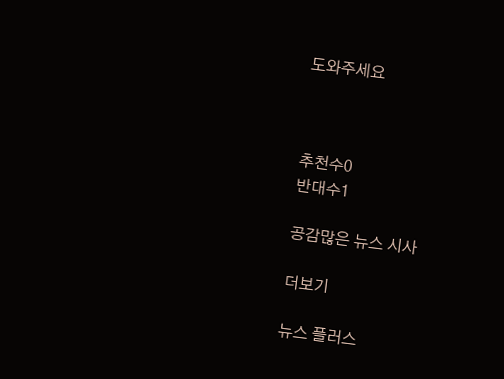도와주세요



추천수0
반대수1

공감많은 뉴스 시사

더보기

뉴스 플러스